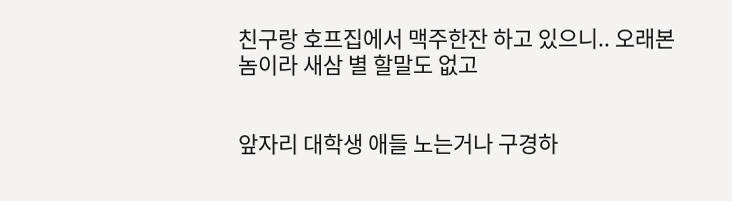친구랑 호프집에서 맥주한잔 하고 있으니.. 오래본 놈이라 새삼 별 할말도 없고


앞자리 대학생 애들 노는거나 구경하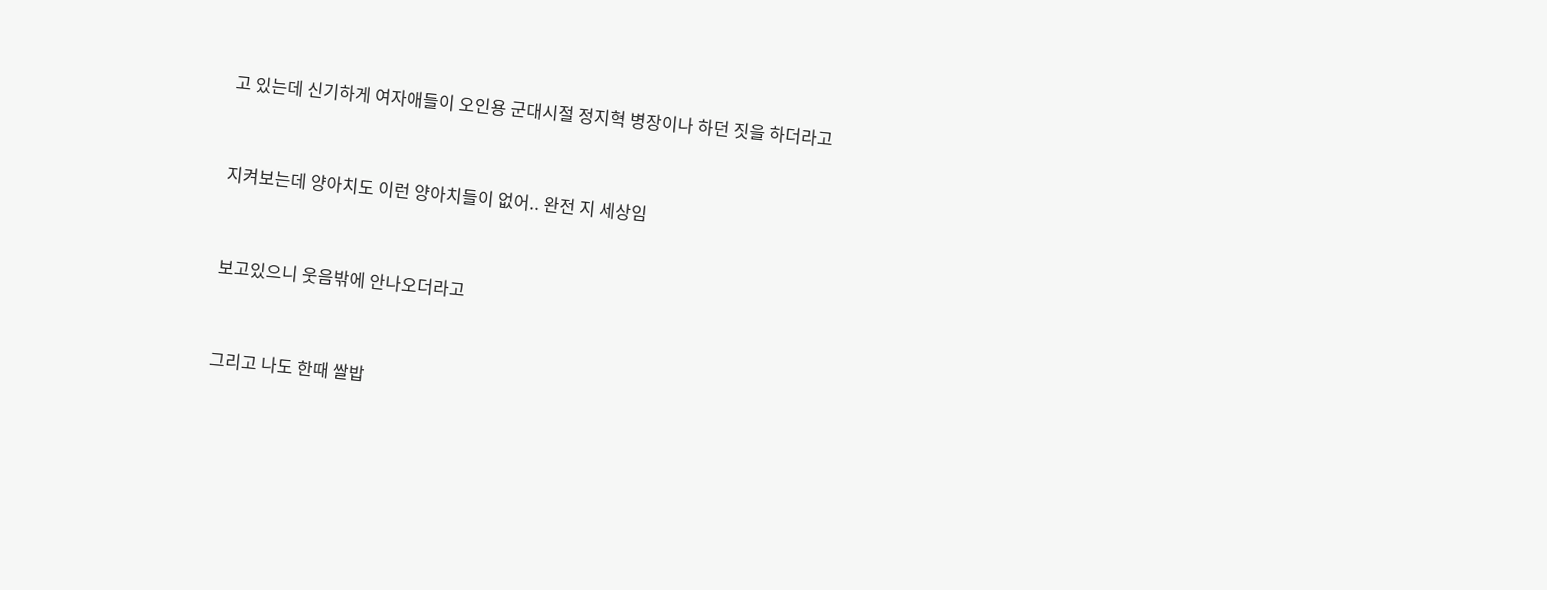고 있는데 신기하게 여자애들이 오인용 군대시절 정지혁 병장이나 하던 짓을 하더라고


지켜보는데 양아치도 이런 양아치들이 없어.. 완전 지 세상임


보고있으니 웃음밖에 안나오더라고


그리고 나도 한때 쌀밥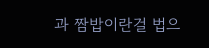과 짬밥이란걸 법으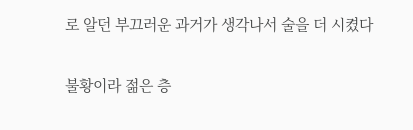로 알던 부끄러운 과거가 생각나서 술을 더 시켰다


불황이라 젊은 층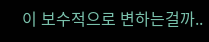이 보수적으로 변하는걸까..